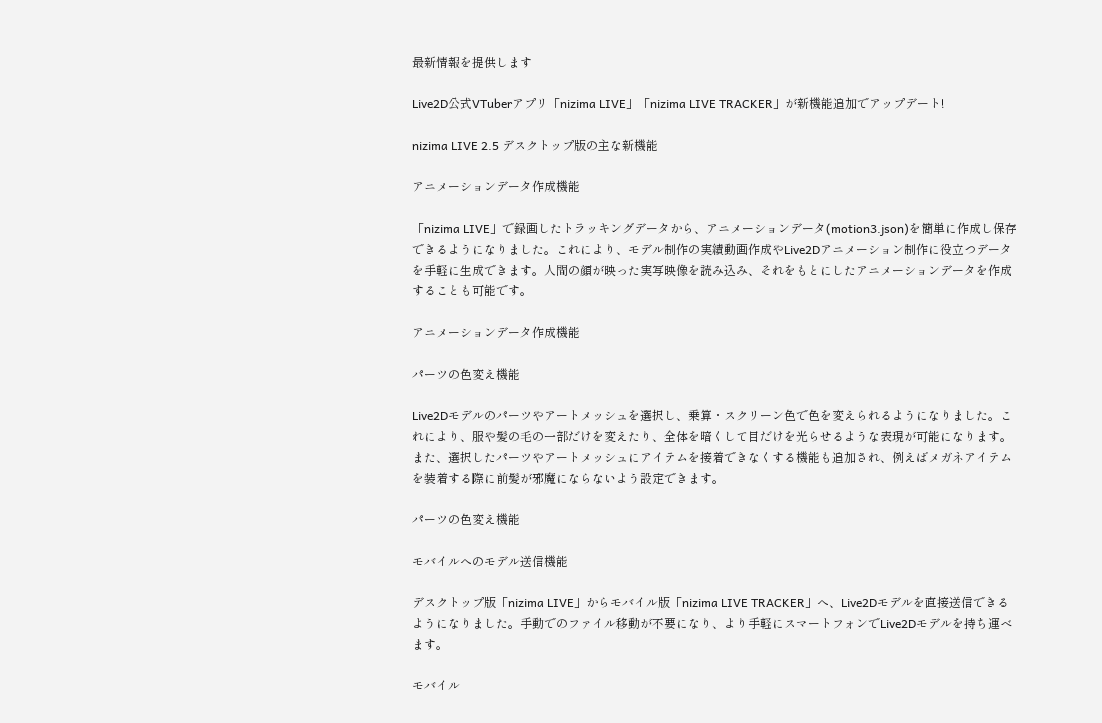最新情報を提供します

Live2D公式VTuberアプリ「nizima LIVE」「nizima LIVE TRACKER」が新機能追加でアップデート!

nizima LIVE 2.5 デスクトップ版の主な新機能

アニメーションデータ作成機能

「nizima LIVE」で録画したトラッキングデータから、アニメーションデータ(motion3.json)を簡単に作成し保存できるようになりました。これにより、モデル制作の実績動画作成やLive2Dアニメーション制作に役立つデータを手軽に生成できます。人間の顔が映った実写映像を読み込み、それをもとにしたアニメーションデータを作成することも可能です。

アニメーションデータ作成機能

パーツの色変え機能

Live2Dモデルのパーツやアートメッシュを選択し、乗算・スクリーン色で色を変えられるようになりました。これにより、服や髪の毛の一部だけを変えたり、全体を暗くして目だけを光らせるような表現が可能になります。また、選択したパーツやアートメッシュにアイテムを接着できなくする機能も追加され、例えばメガネアイテムを装着する際に前髪が邪魔にならないよう設定できます。

パーツの色変え機能

モバイルへのモデル送信機能

デスクトップ版「nizima LIVE」からモバイル版「nizima LIVE TRACKER」へ、Live2Dモデルを直接送信できるようになりました。手動でのファイル移動が不要になり、より手軽にスマートフォンでLive2Dモデルを持ち運べます。

モバイル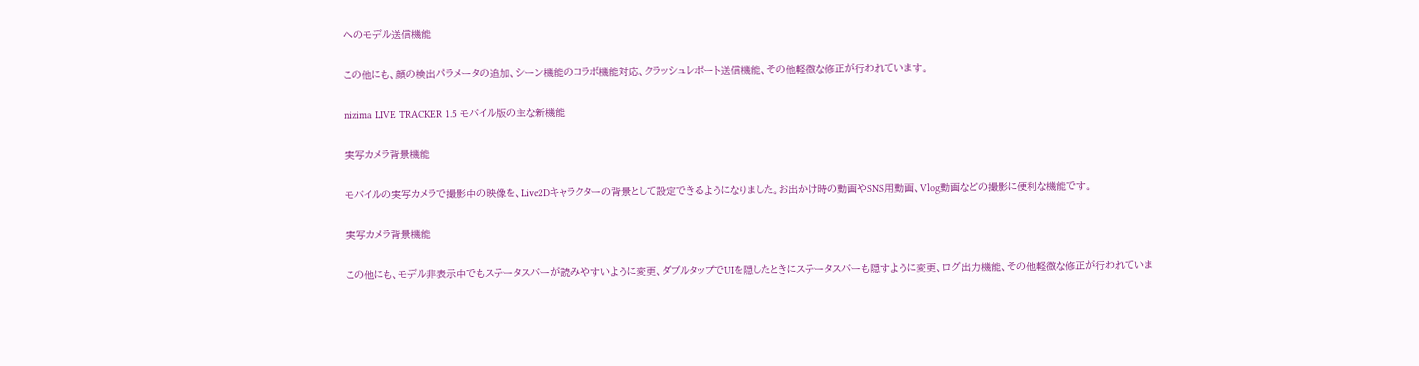へのモデル送信機能

この他にも、顔の検出パラメータの追加、シーン機能のコラボ機能対応、クラッシュレポート送信機能、その他軽微な修正が行われています。

nizima LIVE TRACKER 1.5 モバイル版の主な新機能

実写カメラ背景機能

モバイルの実写カメラで撮影中の映像を、Live2Dキャラクターの背景として設定できるようになりました。お出かけ時の動画やSNS用動画、Vlog動画などの撮影に便利な機能です。

実写カメラ背景機能

この他にも、モデル非表示中でもステータスバーが読みやすいように変更、ダブルタップでUIを隠したときにステータスバーも隠すように変更、ログ出力機能、その他軽微な修正が行われていま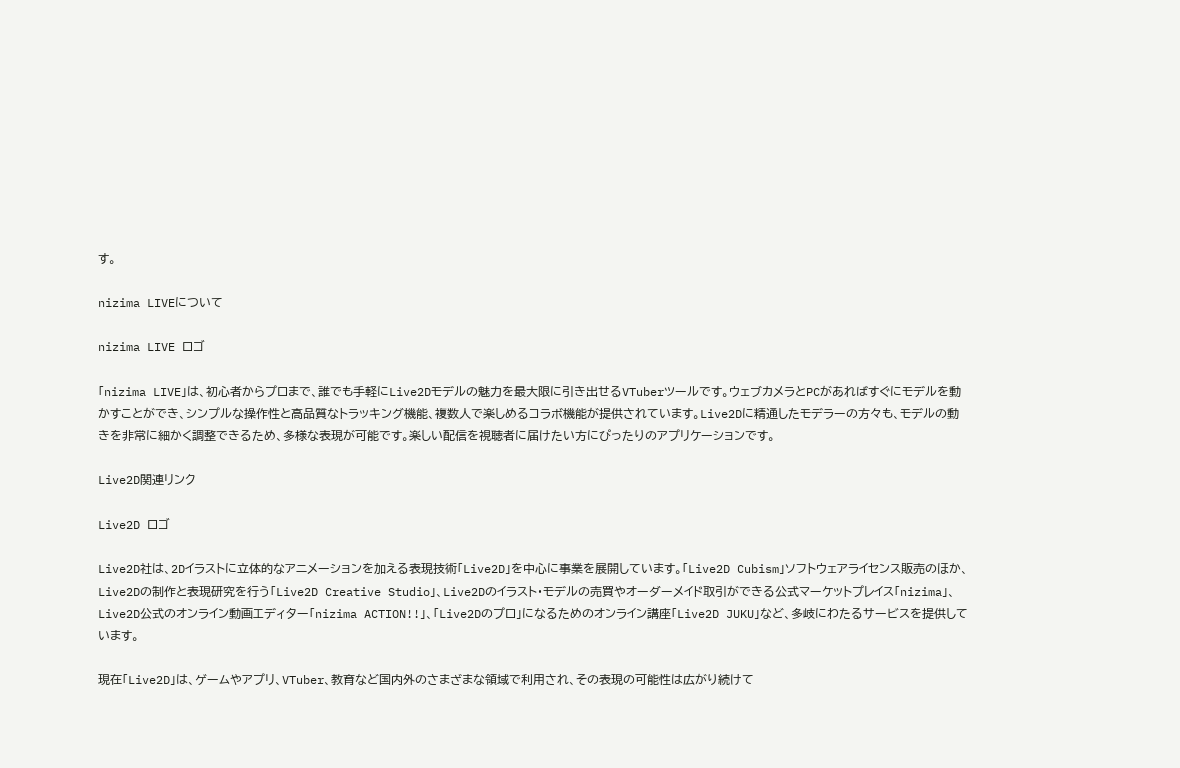す。

nizima LIVEについて

nizima LIVE ロゴ

「nizima LIVE」は、初心者からプロまで、誰でも手軽にLive2Dモデルの魅力を最大限に引き出せるVTuberツールです。ウェブカメラとPCがあればすぐにモデルを動かすことができ、シンプルな操作性と高品質なトラッキング機能、複数人で楽しめるコラボ機能が提供されています。Live2Dに精通したモデラーの方々も、モデルの動きを非常に細かく調整できるため、多様な表現が可能です。楽しい配信を視聴者に届けたい方にぴったりのアプリケーションです。

Live2D関連リンク

Live2D ロゴ

Live2D社は、2Dイラストに立体的なアニメーションを加える表現技術「Live2D」を中心に事業を展開しています。「Live2D Cubism」ソフトウェアライセンス販売のほか、Live2Dの制作と表現研究を行う「Live2D Creative Studio」、Live2Dのイラスト・モデルの売買やオーダーメイド取引ができる公式マーケットプレイス「nizima」、Live2D公式のオンライン動画エディター「nizima ACTION!!」、「Live2Dのプロ」になるためのオンライン講座「Live2D JUKU」など、多岐にわたるサービスを提供しています。

現在「Live2D」は、ゲームやアプリ、VTuber、教育など国内外のさまざまな領域で利用され、その表現の可能性は広がり続けて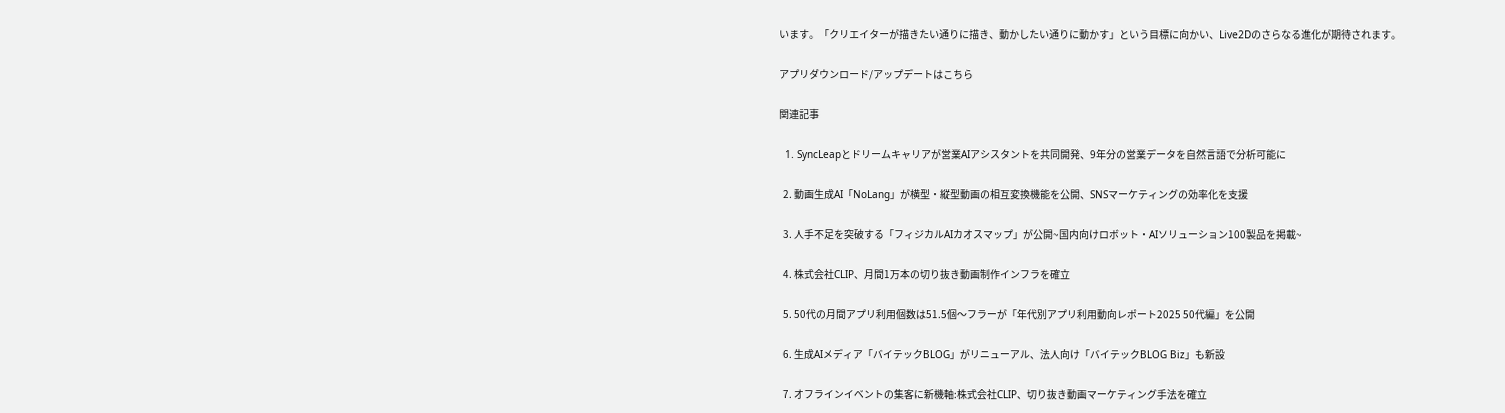います。「クリエイターが描きたい通りに描き、動かしたい通りに動かす」という目標に向かい、Live2Dのさらなる進化が期待されます。

アプリダウンロード/アップデートはこちら

関連記事

  1. SyncLeapとドリームキャリアが営業AIアシスタントを共同開発、9年分の営業データを自然言語で分析可能に

  2. 動画生成AI「NoLang」が横型・縦型動画の相互変換機能を公開、SNSマーケティングの効率化を支援

  3. 人手不足を突破する「フィジカルAIカオスマップ」が公開~国内向けロボット・AIソリューション100製品を掲載~

  4. 株式会社CLIP、月間1万本の切り抜き動画制作インフラを確立

  5. 50代の月間アプリ利用個数は51.5個〜フラーが「年代別アプリ利用動向レポート2025 50代編」を公開

  6. 生成AIメディア「バイテックBLOG」がリニューアル、法人向け「バイテックBLOG Biz」も新設

  7. オフラインイベントの集客に新機軸:株式会社CLIP、切り抜き動画マーケティング手法を確立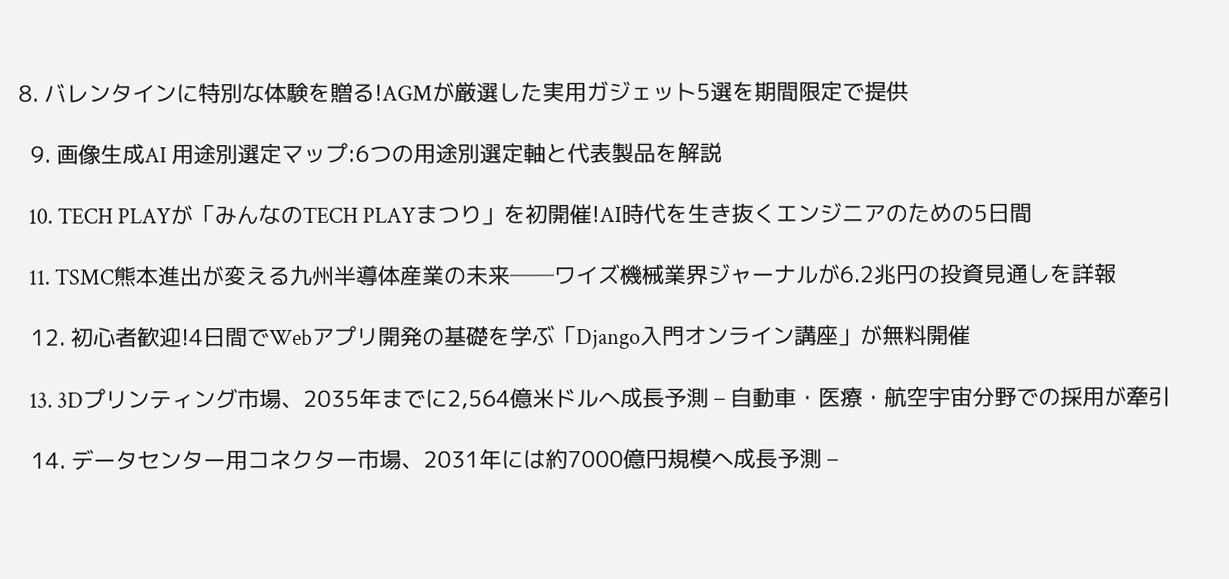8. バレンタインに特別な体験を贈る!AGMが厳選した実用ガジェット5選を期間限定で提供

  9. 画像生成AI 用途別選定マップ:6つの用途別選定軸と代表製品を解説

  10. TECH PLAYが「みんなのTECH PLAYまつり」を初開催!AI時代を生き抜くエンジニアのための5日間

  11. TSMC熊本進出が変える九州半導体産業の未来──ワイズ機械業界ジャーナルが6.2兆円の投資見通しを詳報

  12. 初心者歓迎!4日間でWebアプリ開発の基礎を学ぶ「Django入門オンライン講座」が無料開催

  13. 3Dプリンティング市場、2035年までに2,564億米ドルへ成長予測 – 自動車・医療・航空宇宙分野での採用が牽引

  14. データセンター用コネクター市場、2031年には約7000億円規模へ成長予測 –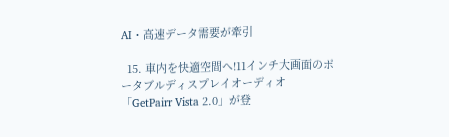AI・高速データ需要が牽引

  15. 車内を快適空間へ!11インチ大画面のポータブルディスプレイオーディオ「GetPairr Vista 2.0」が登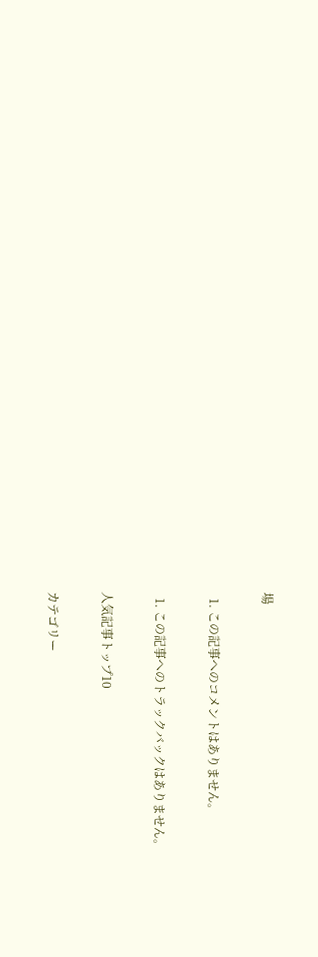場

  1. この記事へのコメントはありません。

  1. この記事へのトラックバックはありません。

人気記事トップ10

カテゴリー